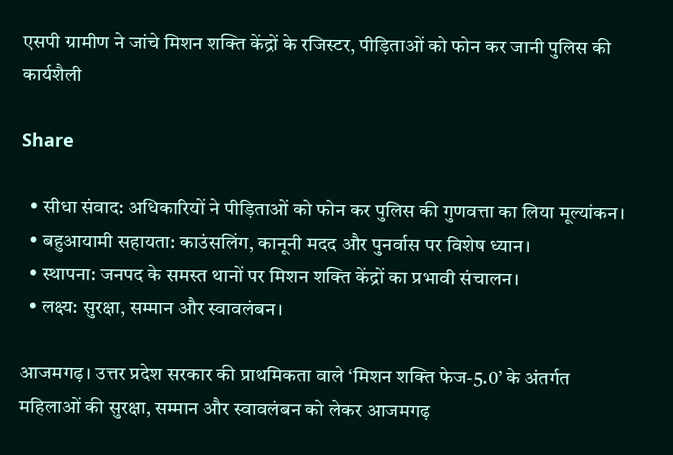एसपी ग्रामीण ने जांचे मिशन शक्ति केंद्रों के रजिस्टर, पीड़िताओं को फोन कर जानी पुलिस की कार्यशैली

Share

  • सीधा संवाद: अधिकारियों ने पीड़िताओं को फोन कर पुलिस की गुणवत्ता का लिया मूल्यांकन।
  • बहुआयामी सहायता: काउंसलिंग, कानूनी मदद और पुनर्वास पर विशेष ध्यान।
  • स्थापना: जनपद के समस्त थानों पर मिशन शक्ति केंद्रों का प्रभावी संचालन।
  • लक्ष्य: सुरक्षा, सम्मान और स्वावलंबन।

आजमगढ़। उत्तर प्रदेश सरकार की प्राथमिकता वाले ‘मिशन शक्ति फेज-5.0’ के अंतर्गत महिलाओं की सुरक्षा, सम्मान और स्वावलंबन को लेकर आजमगढ़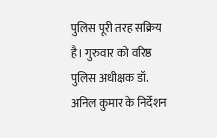पुलिस पूरी तरह सक्रिय है। गुरुवार को वरिष्ठ पुलिस अधीक्षक डॉ. अनिल कुमार के निर्देशन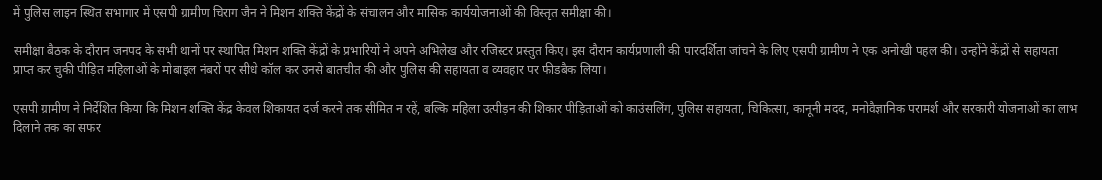में पुलिस लाइन स्थित सभागार में एसपी ग्रामीण चिराग जैन ने मिशन शक्ति केंद्रों के संचालन और मासिक कार्ययोजनाओं की विस्तृत समीक्षा की।

समीक्षा बैठक के दौरान जनपद के सभी थानों पर स्थापित मिशन शक्ति केंद्रों के प्रभारियों ने अपने अभिलेख और रजिस्टर प्रस्तुत किए। इस दौरान कार्यप्रणाली की पारदर्शिता जांचने के लिए एसपी ग्रामीण ने एक अनोखी पहल की। उन्होंने केंद्रों से सहायता प्राप्त कर चुकी पीड़ित महिलाओं के मोबाइल नंबरों पर सीधे कॉल कर उनसे बातचीत की और पुलिस की सहायता व व्यवहार पर फीडबैक लिया।

एसपी ग्रामीण ने निर्देशित किया कि मिशन शक्ति केंद्र केवल शिकायत दर्ज करने तक सीमित न रहें, बल्कि महिला उत्पीड़न की शिकार पीड़िताओं को काउंसलिंग, पुलिस सहायता, चिकित्सा, कानूनी मदद, मनोवैज्ञानिक परामर्श और सरकारी योजनाओं का लाभ दिलाने तक का सफर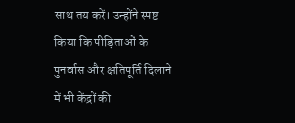साथ तय करें। उन्होंने स्पष्ट किया कि पीड़िताओं के पुनर्वास और क्षतिपूर्ति दिलाने में भी केंद्रों की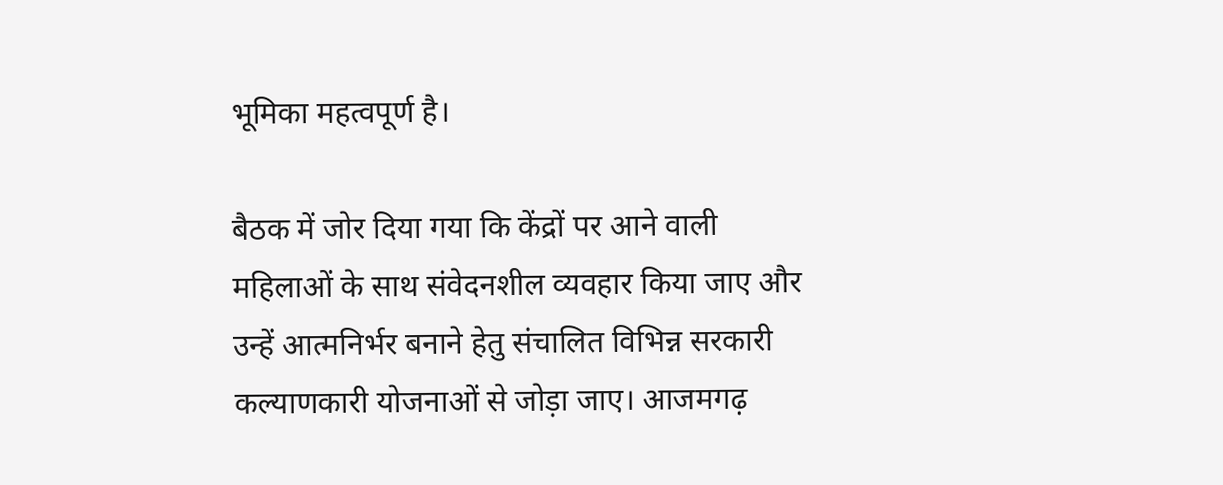भूमिका महत्वपूर्ण है।

बैठक में जोर दिया गया कि केंद्रों पर आने वाली महिलाओं के साथ संवेदनशील व्यवहार किया जाए और उन्हें आत्मनिर्भर बनाने हेतु संचालित विभिन्न सरकारी कल्याणकारी योजनाओं से जोड़ा जाए। आजमगढ़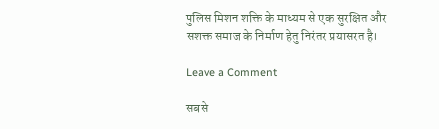पुलिस मिशन शक्ति के माध्यम से एक सुरक्षित और सशक्त समाज के निर्माण हेतु निरंतर प्रयासरत है।

Leave a Comment

सबसे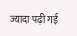ज्यादा पढ़ी गई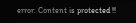error: Content is protected !!